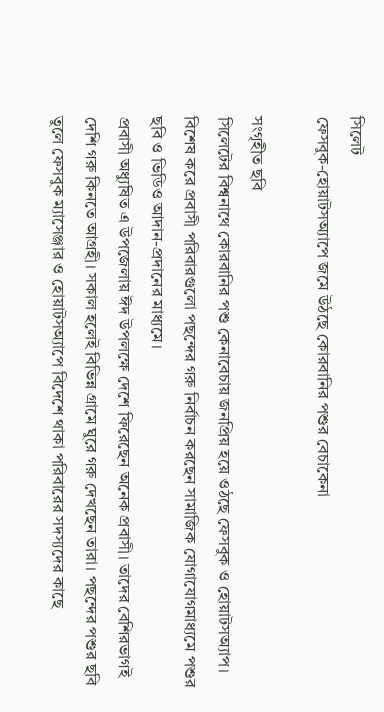সিলেট
ফেসবুক-হোয়াটসঅ্যাপে জমে উঠছে কোরবানির পশুর বেচাকেনা

সংগৃহীত ছবি
সিলেটের বিশ্বনাথে কোরবানির পশু কেনাবেচায় জনপ্রিয় হয়ে ওঠছে ফেসবুক ও হোয়াটসঅ্যাপ। বিশেষ করে প্রবাসী পরিবারগুলো পছন্দের গরু নির্বাচন করছেন সামাজিক যোগাযোগমাধ্যমে পশুর ছবি ও ভিডিও আদান-প্রদানের মাধ্যমে।
প্রবাসী অধ্যুষিত এ উপজেলায় ঈদ উপলক্ষে দেশে ফিরেছেন অনেক প্রবাসী। তাদের বেশিরভাগই দেশি গরু কিনতে আগ্রহী। সকাল হলেই বিভিন্ন গ্রামে ঘুরে গরু দেখছেন তারা। পছন্দের পশুর ছবি তুলে ফেসবুক ম্যাসেঞ্জার ও হোয়াটসঅ্যাপে বিদেশে থাকা পরিবারের সদস্যদের কাছে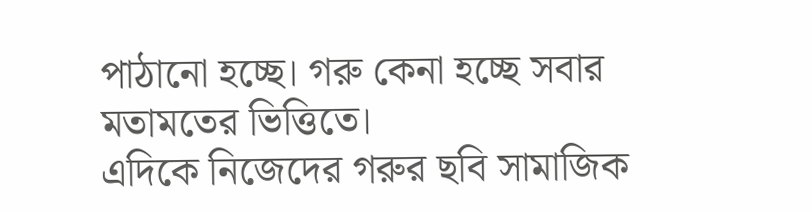পাঠানো হচ্ছে। গরু কেনা হচ্ছে সবার মতামতের ভিত্তিতে।
এদিকে নিজেদের গরুর ছবি সামাজিক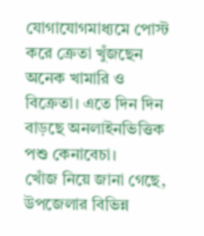যোগাযোগমাধ্যমে পোস্ট করে ক্রেতা খুঁজছেন অনেক খামারি ও বিক্রেতা। এতে দিন দিন বাড়ছে অনলাইনভিত্তিক পশু কেনাবেচা।
খোঁজ নিয়ে জানা গেছে, উপজেলার বিভিন্ন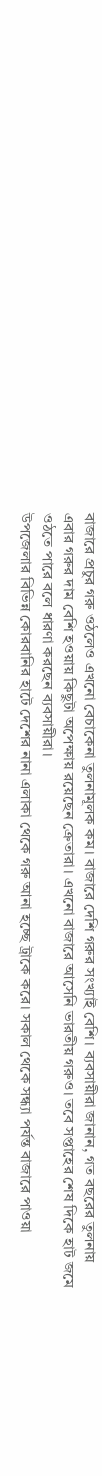বাজারে প্রচুর গরু ওঠলেও এখনো বেচাকেনা তুলনামূলক কম। বাজারে দেশি গরুর সংখ্যাই বেশি। ব্যবসায়ীরা জানান, গত বছরের তুলনায় এবার গরুর দাম বেশি হওয়ায় কিছুটা অপেক্ষায় রয়েছেন ক্রেতারা। এখনো বাজারে আসেনি ভারতীয় গরুও। তবে সপ্তাহের শেষ দিকে হাট জমে ওঠতে পারে বলে ধারণা করছেন ব্যবসায়ীরা।
উপজেলার বিভিন্ন কোরবানির হাটে দেশের নানা এলাকা থেকে গরু আনা হচ্ছে ট্রাকে করে। সকাল থেকে সন্ধ্যা পর্যন্ত বাজারে পাওয়া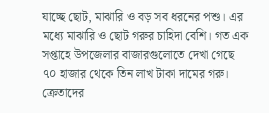যাচ্ছে ছোট, মাঝারি ও বড় সব ধরনের পশু। এর মধ্যে মাঝারি ও ছোট গরুর চাহিদা বেশি। গত এক সপ্তাহে উপজেলার বাজারগুলোতে দেখা গেছে ৭০ হাজার থেকে তিন লাখ টাকা দামের গরু।
ক্রেতাদের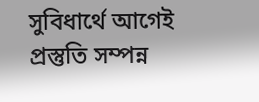সুবিধার্থে আগেই প্রস্তুতি সম্পন্ন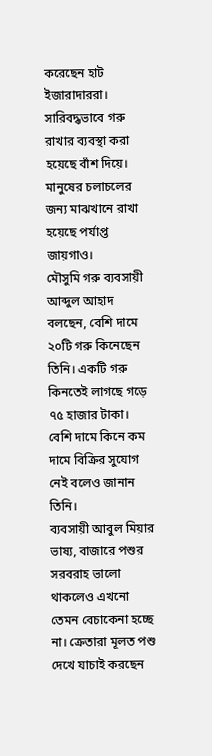করেছেন হাট ইজারাদাররা। সারিবদ্ধভাবে গরু রাখার ব্যবস্থা করা হয়েছে বাঁশ দিয়ে। মানুষের চলাচলের জন্য মাঝখানে রাখা হয়েছে পর্যাপ্ত জায়গাও।
মৌসুমি গরু ব্যবসায়ী আব্দুল আহাদ বলছেন, বেশি দামে ২০টি গরু কিনেছেন তিনি। একটি গরু কিনতেই লাগছে গড়ে ৭৫ হাজার টাকা। বেশি দামে কিনে কম দামে বিক্রির সুযোগ নেই বলেও জানান তিনি।
ব্যবসায়ী আবুল মিয়ার ভাষ্য, বাজারে পশুর সরবরাহ ভালো থাকলেও এখনো তেমন বেচাকেনা হচ্ছে না। ক্রেতারা মূলত পশু দেখে যাচাই করছেন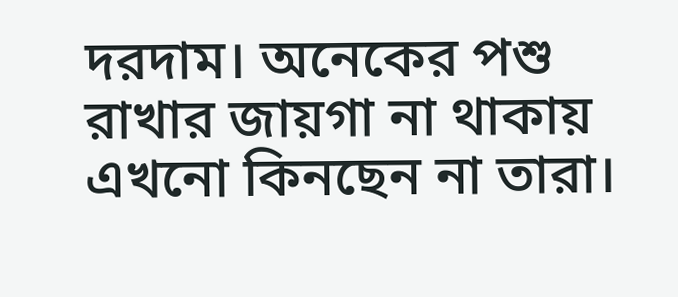দরদাম। অনেকের পশু রাখার জায়গা না থাকায় এখনো কিনছেন না তারা।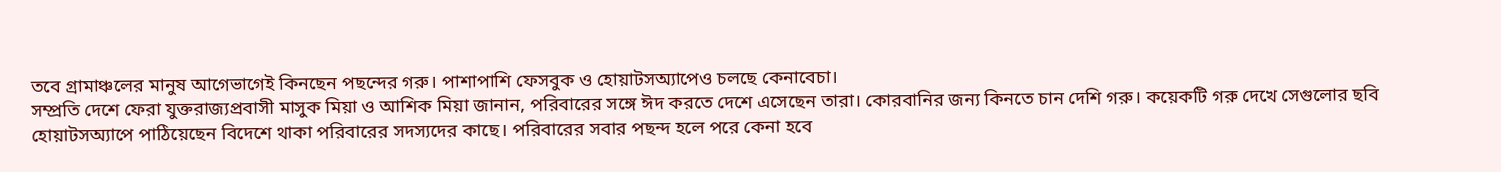তবে গ্রামাঞ্চলের মানুষ আগেভাগেই কিনছেন পছন্দের গরু। পাশাপাশি ফেসবুক ও হোয়াটসঅ্যাপেও চলছে কেনাবেচা।
সম্প্রতি দেশে ফেরা যুক্তরাজ্যপ্রবাসী মাসুক মিয়া ও আশিক মিয়া জানান, পরিবারের সঙ্গে ঈদ করতে দেশে এসেছেন তারা। কোরবানির জন্য কিনতে চান দেশি গরু। কয়েকটি গরু দেখে সেগুলোর ছবি হোয়াটসঅ্যাপে পাঠিয়েছেন বিদেশে থাকা পরিবারের সদস্যদের কাছে। পরিবারের সবার পছন্দ হলে পরে কেনা হবে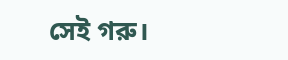সেই গরু।